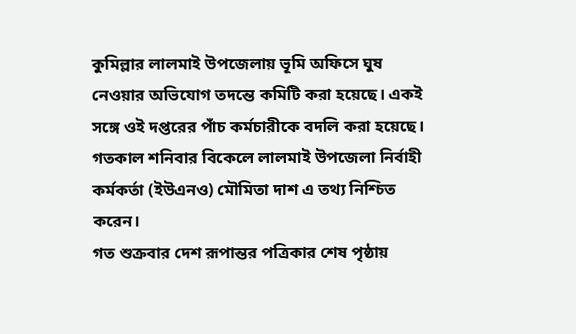কুমিল্লার লালমাই উপজেলায় ভূমি অফিসে ঘুষ নেওয়ার অভিযোগ তদন্তে কমিটি করা হয়েছে। একই সঙ্গে ওই দপ্তরের পাঁচ কর্মচারীকে বদলি করা হয়েছে। গতকাল শনিবার বিকেলে লালমাই উপজেলা নির্বাহী কর্মকর্তা (ইউএনও) মৌমিতা দাশ এ তথ্য নিশ্চিত করেন।
গত শুক্রবার দেশ রূপান্তর পত্রিকার শেষ পৃষ্ঠায়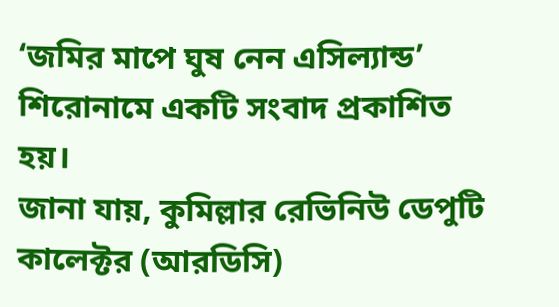‘জমির মাপে ঘুষ নেন এসিল্যান্ড’ শিরোনামে একটি সংবাদ প্রকাশিত হয়।
জানা যায়, কুমিল্লার রেভিনিউ ডেপুটি কালেক্টর (আরডিসি)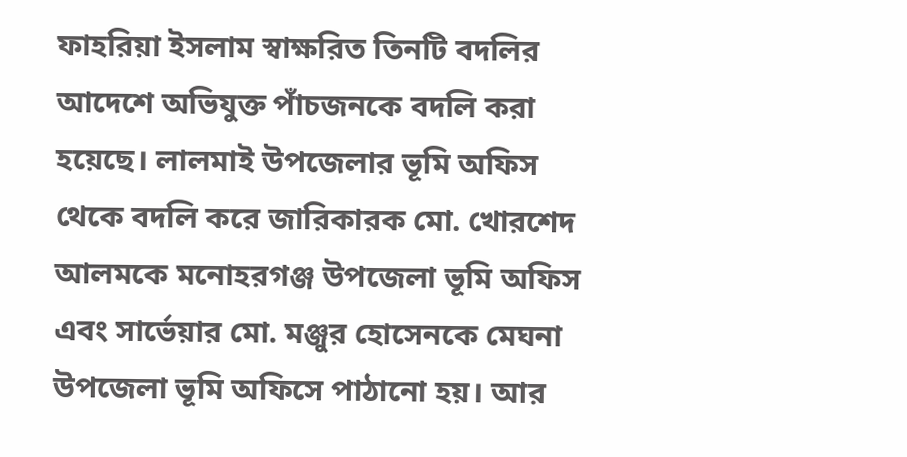ফাহরিয়া ইসলাম স্বাক্ষরিত তিনটি বদলির আদেশে অভিযুক্ত পাঁচজনকে বদলি করা হয়েছে। লালমাই উপজেলার ভূমি অফিস থেকে বদলি করে জারিকারক মো. খোরশেদ আলমকে মনোহরগঞ্জ উপজেলা ভূমি অফিস এবং সার্ভেয়ার মো. মঞ্জুর হোসেনকে মেঘনা উপজেলা ভূমি অফিসে পাঠানো হয়। আর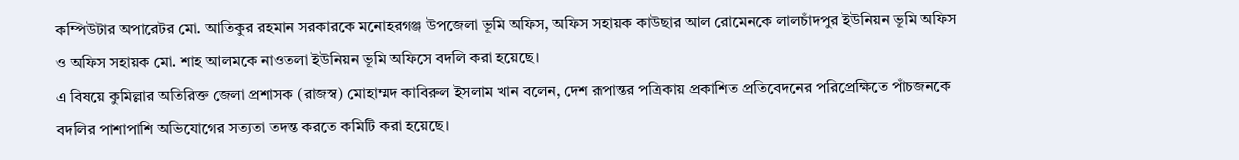কম্পিউটার অপারেটর মো. আতিকুর রহমান সরকারকে মনোহরগঞ্জ উপজেলা ভূমি অফিস, অফিস সহায়ক কাউছার আল রোমেনকে লালচাঁদপুর ইউনিয়ন ভূমি অফিস ও অফিস সহায়ক মো. শাহ আলমকে নাওতলা ইউনিয়ন ভূমি অফিসে বদলি করা হয়েছে।
এ বিষয়ে কুমিল্লার অতিরিক্ত জেলা প্রশাসক (রাজস্ব) মোহাম্মদ কাবিরুল ইসলাম খান বলেন, দেশ রূপান্তর পত্রিকায় প্রকাশিত প্রতিবেদনের পরিপ্রেক্ষিতে পাঁচজনকে বদলির পাশাপাশি অভিযোগের সত্যতা তদন্ত করতে কমিটি করা হয়েছে।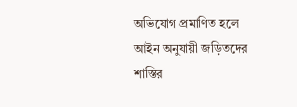অভিযোগ প্রমাণিত হলে আইন অনুযায়ী জড়িতদের শাস্তির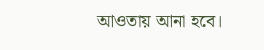আওতায় আনা হবে।